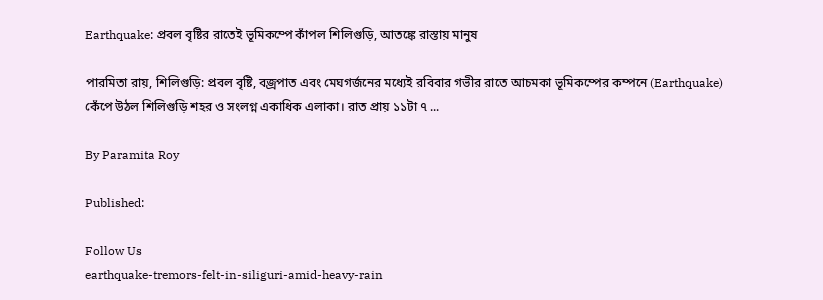Earthquake: প্রবল বৃষ্টির রাতেই ভূমিকম্পে কাঁপল শিলিগুড়ি, আতঙ্কে রাস্তায় মানুষ

পারমিতা রায়, শিলিগুড়ি: প্রবল বৃষ্টি, বজ্রপাত এবং মেঘগর্জনের মধ্যেই রবিবার গভীর রাতে আচমকা ভূমিকম্পের কম্পনে (Earthquake) কেঁপে উঠল শিলিগুড়ি শহর ও সংলগ্ন একাধিক এলাকা। রাত প্রায় ১১টা ৭ ...

By Paramita Roy

Published:

Follow Us
earthquake-tremors-felt-in-siliguri-amid-heavy-rain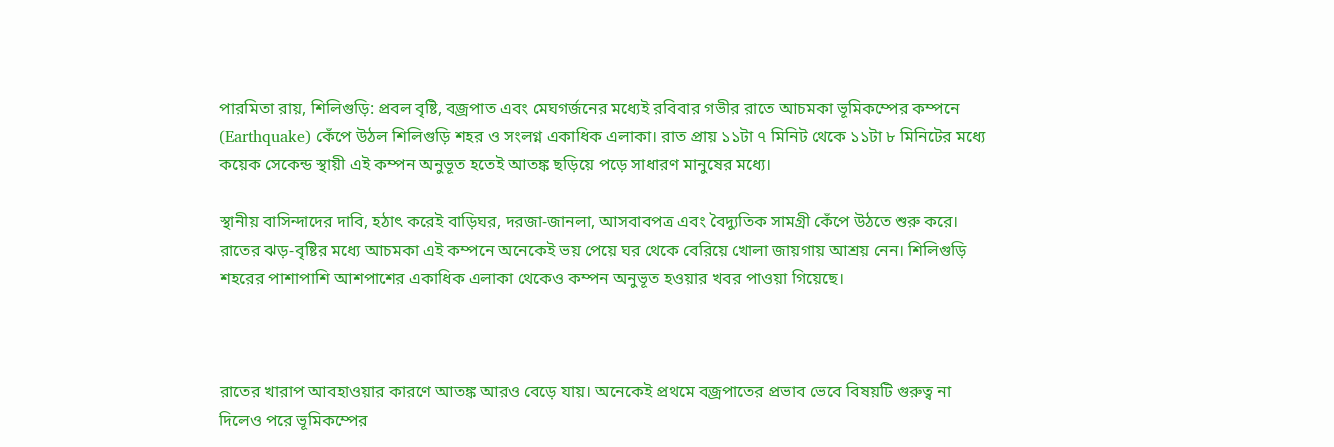পারমিতা রায়, শিলিগুড়ি: প্রবল বৃষ্টি, বজ্রপাত এবং মেঘগর্জনের মধ্যেই রবিবার গভীর রাতে আচমকা ভূমিকম্পের কম্পনে (Earthquake) কেঁপে উঠল শিলিগুড়ি শহর ও সংলগ্ন একাধিক এলাকা। রাত প্রায় ১১টা ৭ মিনিট থেকে ১১টা ৮ মিনিটের মধ্যে কয়েক সেকেন্ড স্থায়ী এই কম্পন অনুভূত হতেই আতঙ্ক ছড়িয়ে পড়ে সাধারণ মানুষের মধ্যে।

স্থানীয় বাসিন্দাদের দাবি, হঠাৎ করেই বাড়িঘর, দরজা-জানলা, আসবাবপত্র এবং বৈদ্যুতিক সামগ্রী কেঁপে উঠতে শুরু করে। রাতের ঝড়-বৃষ্টির মধ্যে আচমকা এই কম্পনে অনেকেই ভয় পেয়ে ঘর থেকে বেরিয়ে খোলা জায়গায় আশ্রয় নেন। শিলিগুড়ি শহরের পাশাপাশি আশপাশের একাধিক এলাকা থেকেও কম্পন অনুভূত হওয়ার খবর পাওয়া গিয়েছে।



রাতের খারাপ আবহাওয়ার কারণে আতঙ্ক আরও বেড়ে যায়। অনেকেই প্রথমে বজ্রপাতের প্রভাব ভেবে বিষয়টি গুরুত্ব না দিলেও পরে ভূমিকম্পের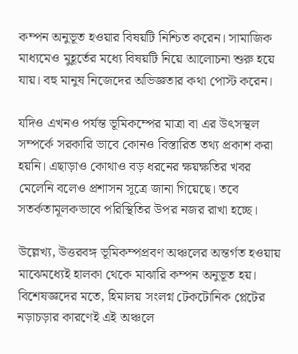কম্পন অনুভূত হওয়ার বিষয়টি নিশ্চিত করেন। সামাজিক মাধ্যমেও মুহূর্তের মধ্যে বিষয়টি নিয়ে আলোচনা শুরু হয়ে যায়। বহু মানুষ নিজেদের অভিজ্ঞতার কথা পোস্ট করেন।

যদিও এখনও পর্যন্ত ভূমিকম্পের মাত্রা বা এর উৎসস্থল সম্পর্কে সরকারি ভাবে কোনও বিস্তারিত তথ্য প্রকাশ করা হয়নি। এছাড়াও কোথাও বড় ধরনের ক্ষয়ক্ষতির খবর মেলেনি বলেও প্রশাসন সূত্রে জানা গিয়েছে। তবে সতর্কতামূলকভাবে পরিস্থিতির উপর নজর রাখা হচ্ছে।

উল্লেখ্য, উত্তরবঙ্গ ভূমিকম্পপ্রবণ অঞ্চলের অন্তর্গত হওয়ায় মাঝেমধ্যেই হালকা থেকে মাঝারি কম্পন অনুভূত হয়। বিশেষজ্ঞদের মতে, হিমালয় সংলগ্ন টেকটোনিক প্লেটের নড়াচড়ার কারণেই এই অঞ্চলে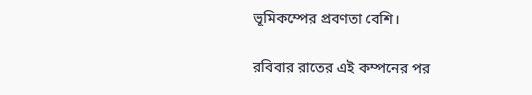ভূমিকম্পের প্রবণতা বেশি।

রবিবার রাতের এই কম্পনের পর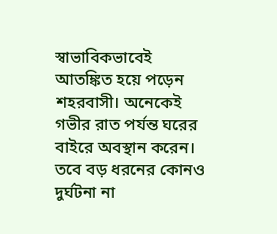স্বাভাবিকভাবেই আতঙ্কিত হয়ে পড়েন শহরবাসী। অনেকেই গভীর রাত পর্যন্ত ঘরের বাইরে অবস্থান করেন। তবে বড় ধরনের কোনও দুর্ঘটনা না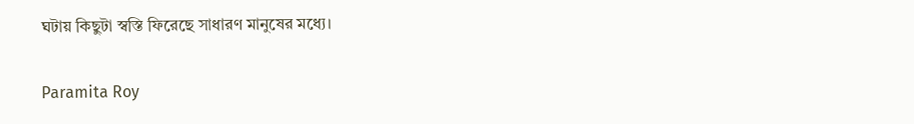ঘটায় কিছুটা স্বস্তি ফিরেছে সাধারণ মানুষের মধ্যে।

Paramita Roy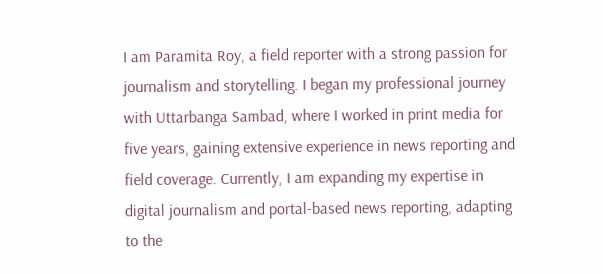I am Paramita Roy, a field reporter with a strong passion for journalism and storytelling. I began my professional journey with Uttarbanga Sambad, where I worked in print media for five years, gaining extensive experience in news reporting and field coverage. Currently, I am expanding my expertise in digital journalism and portal-based news reporting, adapting to the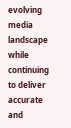evolving media landscape while continuing to deliver accurate and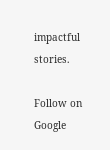impactful stories.

Follow on Google